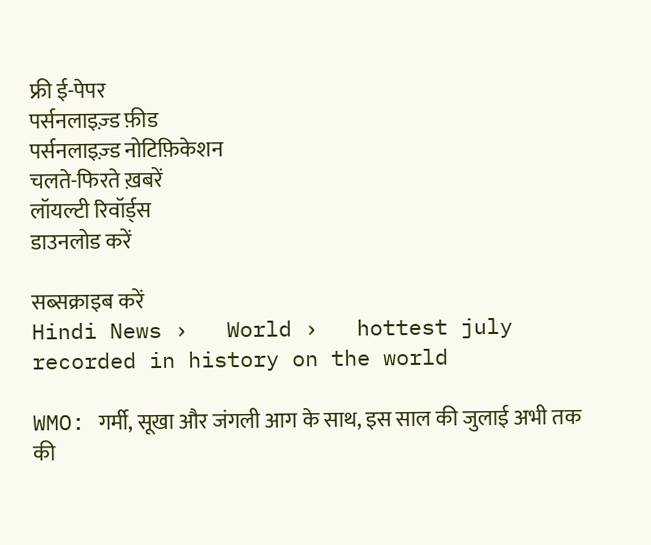फ्री ई-पेपर
पर्सनलाइज़्ड फ़ीड
पर्सनलाइज़्ड नोटिफ़िकेशन
चलते-फिरते ख़बरें
लॉयल्टी रिवॉर्ड्स
डाउनलोड करें

सब्सक्राइब करें
Hindi News ›   World ›   hottest july recorded in history on the world

WMO: गर्मी, सूखा और जंगली आग के साथ, इस साल की जुलाई अभी तक की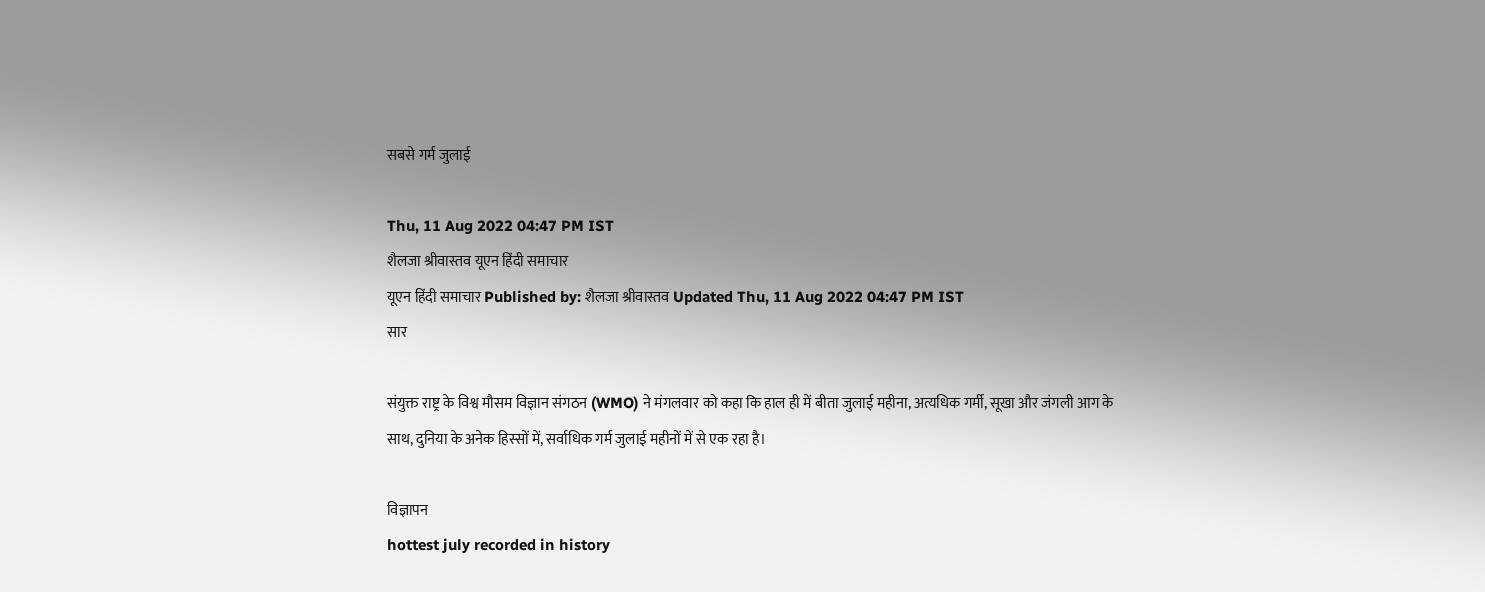सबसे गर्म जुलाई

Thu, 11 Aug 2022 04:47 PM IST
शैलजा श्रीवास्तव यूएन हिंदी समाचार
यूएन हिंदी समाचार Published by: शैलजा श्रीवास्तव Updated Thu, 11 Aug 2022 04:47 PM IST
सार

संयुक्त राष्ट्र के विश्व मौसम विज्ञान संगठन (WMO) ने मंगलवार को कहा कि हाल ही में बीता जुलाई महीना, अत्यधिक गर्मी, सूखा और जंगली आग के साथ, दुनिया के अनेक हिस्सों में, सर्वाधिक गर्म जुलाई महीनों में से एक रहा है।

विज्ञापन
hottest july recorded in history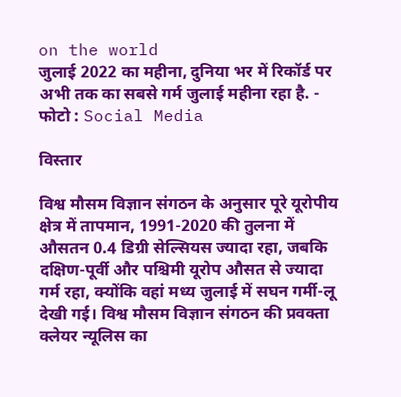on the world
जुलाई 2022 का महीना, दुनिया भर में रिकॉर्ड पर अभी तक का सबसे गर्म जुलाई महीना रहा है. - फोटो : Social Media

विस्तार

विश्व मौसम विज्ञान संगठन के अनुसार पूरे यूरोपीय क्षेत्र में तापमान, 1991-2020 की तुलना में औसतन 0.4 डिग्री सेल्सियस ज्यादा रहा, जबकि दक्षिण-पूर्वी और पश्चिमी यूरोप औसत से ज्यादा गर्म रहा, क्योंकि वहां मध्य जुलाई में सघन गर्मी-लू देखी गई। विश्व मौसम विज्ञान संगठन की प्रवक्ता क्लेयर न्यूलिस का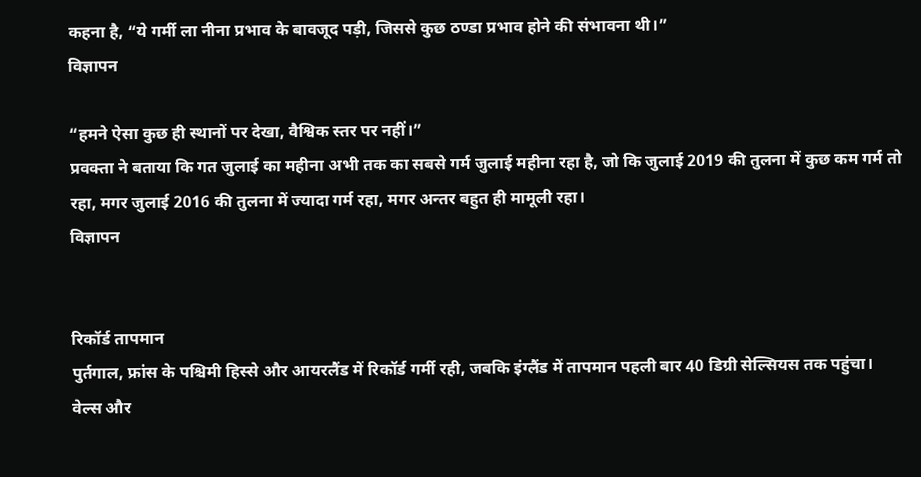कहना है, “ये गर्मी ला नीना प्रभाव के बावजूद पड़ी, जिससे कुछ ठण्डा प्रभाव होने की संभावना थी।”
विज्ञापन

“हमने ऐसा कुछ ही स्थानों पर देखा, वैश्विक स्तर पर नहीं।”
प्रवक्ता ने बताया कि गत जुलाई का महीना अभी तक का सबसे गर्म जुलाई महीना रहा है, जो कि जुलाई 2019 की तुलना में कुछ कम गर्म तो रहा, मगर जुलाई 2016 की तुलना में ज्यादा गर्म रहा, मगर अन्तर बहुत ही मामूली रहा।
विज्ञापन


रिकॉर्ड तापमान
पुर्तगाल, फ्रांस के पश्चिमी हिस्से और आयरलैंड में रिकॉर्ड गर्मी रही, जबकि इंग्लैंड में तापमान पहली बार 40 डिग्री सेल्सियस तक पहुंचा। वेल्स और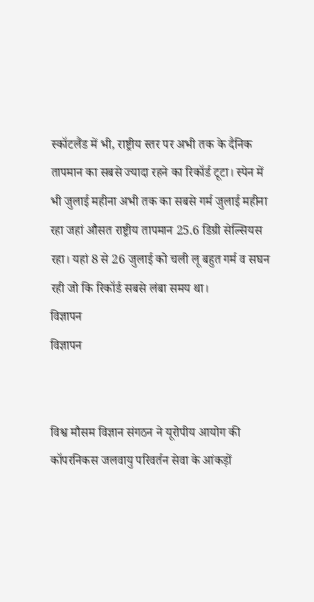स्कॉटलैंड में भी, राष्ट्रीय स्तर पर अभी तक के दैनिक तापमान का सबसे ज्यादा रहने का रिकॉर्ड टूटा। स्पेन में भी जुलाई महीना अभी तक का सबसे गर्म जुलाई महीना रहा जहां औसत राष्ट्रीय तापमान 25.6 डिग्री सेल्सियस रहा। यहां 8 से 26 जुलाई को चली लू बहुत गर्म व सघन रही जो कि रिकॉर्ड सबसे लंबा समय था।
विज्ञापन
विज्ञापन


विश्व मौसम विज्ञान संगठन ने यूरोपीय आयोग की कॉपरनिकस जलवायु परिवर्तन सेवा के आंकड़ों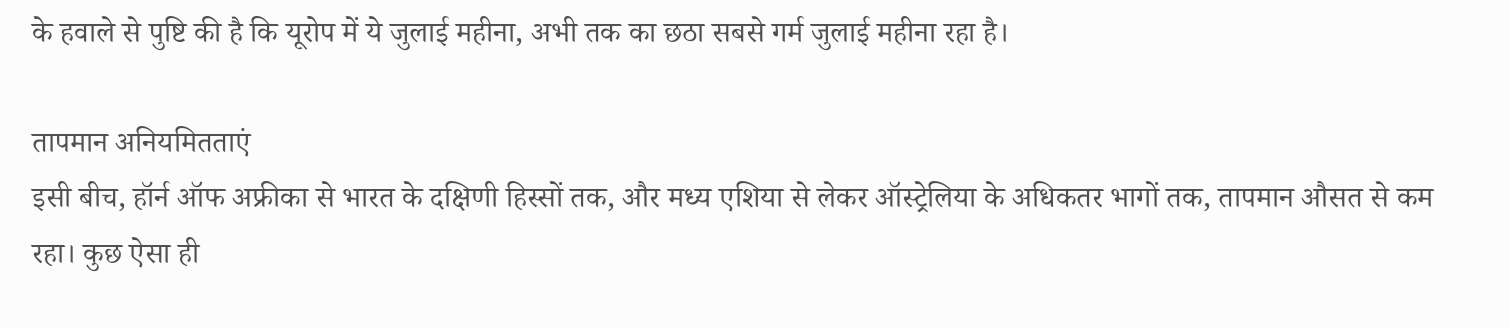के हवाले से पुष्टि की है कि यूरोप में ये जुलाई महीना, अभी तक का छठा सबसे गर्म जुलाई महीना रहा है।

तापमान अनियमितताएं
इसी बीच, हॉर्न ऑफ अफ्रीका से भारत के दक्षिणी हिस्सों तक, और मध्य एशिया से लेकर ऑस्ट्रेलिया के अधिकतर भागों तक, तापमान औसत से कम रहा। कुछ ऐसा ही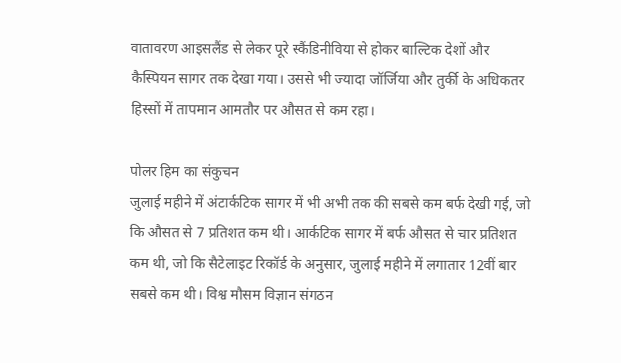वातावरण आइसलैंड से लेकर पूरे स्कैंडिनीविया से होकर बाल्टिक देशों और कैस्पियन सागर तक देखा गया। उससे भी ज्यादा जॉर्जिया और तुर्की के अधिकतर हिस्सों में तापमान आमतौर पर औसत से कम रहा।

पोलर हिम का संकुचन
जुलाई महीने में अंटार्कटिक सागर में भी अभी तक की सबसे कम बर्फ देखी गई, जो कि औसत से 7 प्रतिशत कम थी। आर्कटिक सागर में बर्फ औसत से चार प्रतिशत कम थी, जो कि सैटेलाइट रिकॉर्ड के अनुसार, जुलाई महीने में लगातार 12वीं बार सबसे कम थी। विश्व मौसम विज्ञान संगठन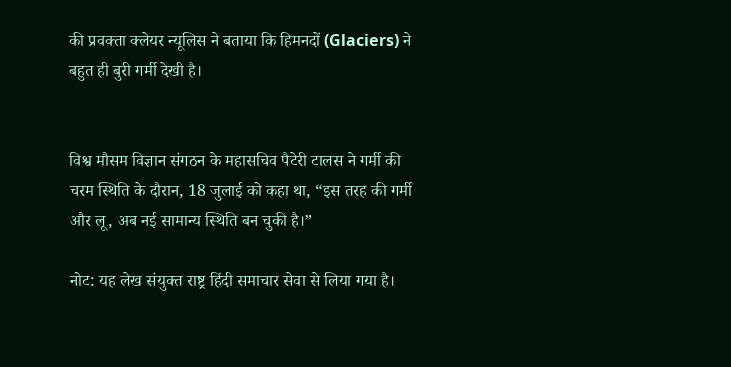की प्रवक्ता क्लेयर न्यूलिस ने बताया कि हिमनदों (Glaciers) ने बहुत ही बुरी गर्मी देखी है।


विश्व मौसम विज्ञान संगठन के महासचिव पैटेरी टालस ने गर्मी की चरम स्थिति के दौरान, 18 जुलाई को कहा था, “इस तरह की गर्मी और लू, अब नई सामान्य स्थिति बन चुकी है।”

नोट: यह लेख संयुक्त राष्ट्र हिंदी समाचार सेवा से लिया गया है।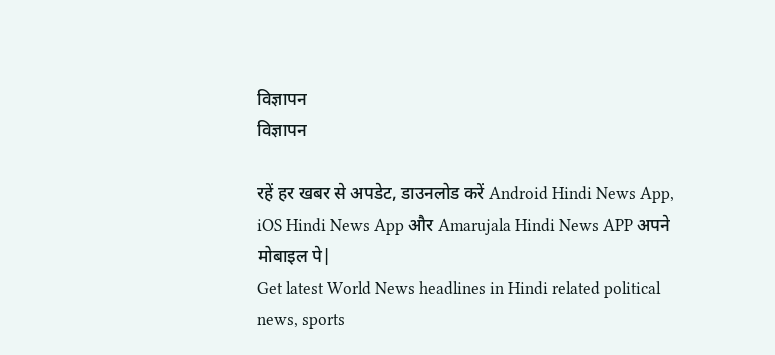विज्ञापन
विज्ञापन

रहें हर खबर से अपडेट, डाउनलोड करें Android Hindi News App, iOS Hindi News App और Amarujala Hindi News APP अपने मोबाइल पे|
Get latest World News headlines in Hindi related political news, sports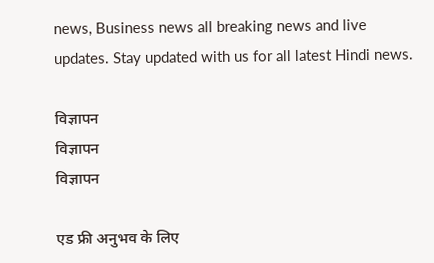news, Business news all breaking news and live updates. Stay updated with us for all latest Hindi news.

विज्ञापन
विज्ञापन
विज्ञापन

एड फ्री अनुभव के लिए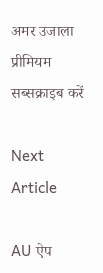अमर उजाला प्रीमियम सब्सक्राइब करें

Next Article

AU ऐप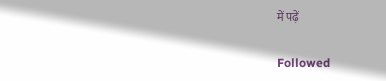में पढ़ें

Followed